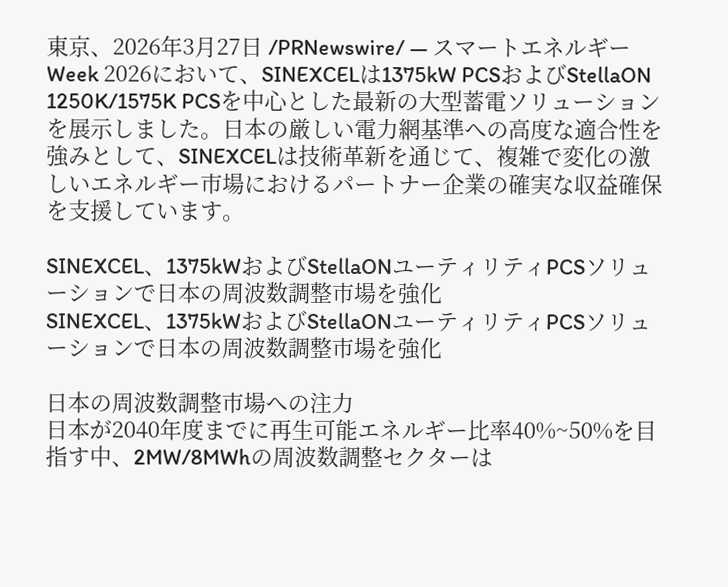東京、2026年3月27日 /PRNewswire/ — スマートエネルギーWeek 2026において、SINEXCELは1375kW PCSおよびStellaON 1250K/1575K PCSを中心とした最新の大型蓄電ソリューションを展示しました。日本の厳しい電力網基準への高度な適合性を強みとして、SINEXCELは技術革新を通じて、複雑で変化の激しいエネルギー市場におけるパートナー企業の確実な収益確保を支援しています。

SINEXCEL、1375kWおよびStellaONユーティリティPCSソリューションで日本の周波数調整市場を強化
SINEXCEL、1375kWおよびStellaONユーティリティPCSソリューションで日本の周波数調整市場を強化

日本の周波数調整市場への注力
日本が2040年度までに再生可能エネルギー比率40%~50%を目指す中、2MW/8MWhの周波数調整セクターは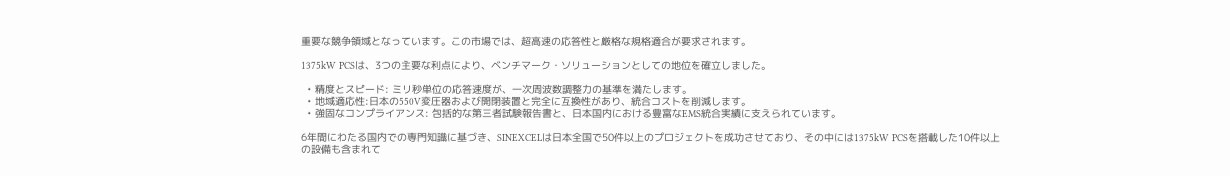重要な競争領域となっています。この市場では、超高速の応答性と厳格な規格適合が要求されます。

1375kW PCSは、3つの主要な利点により、ベンチマーク・ソリューションとしての地位を確立しました。

  • 精度とスピード: ミリ秒単位の応答速度が、一次周波数調整力の基準を満たします。
  • 地域適応性:日本の550V変圧器および開閉装置と完全に互換性があり、統合コストを削減します。
  • 強固なコンプライアンス: 包括的な第三者試験報告書と、日本国内における豊富なEMS統合実績に支えられています。

6年間にわたる国内での専門知識に基づき、SINEXCELは日本全国で50件以上のプロジェクトを成功させており、その中には1375kW PCSを搭載した10件以上の設備も含まれて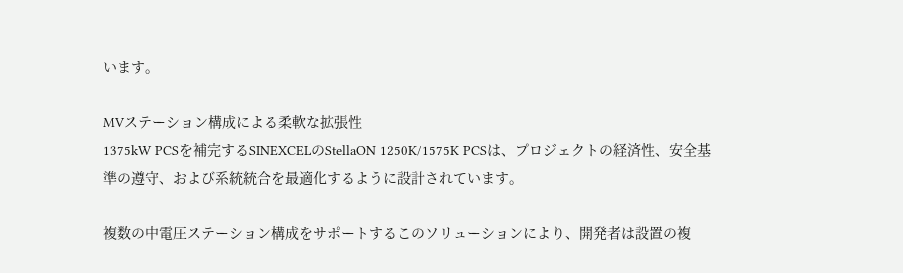います。

MVステーション構成による柔軟な拡張性
1375kW PCSを補完するSINEXCELのStellaON 1250K/1575K PCSは、プロジェクトの経済性、安全基準の遵守、および系統統合を最適化するように設計されています。

複数の中電圧ステーション構成をサポートするこのソリューションにより、開発者は設置の複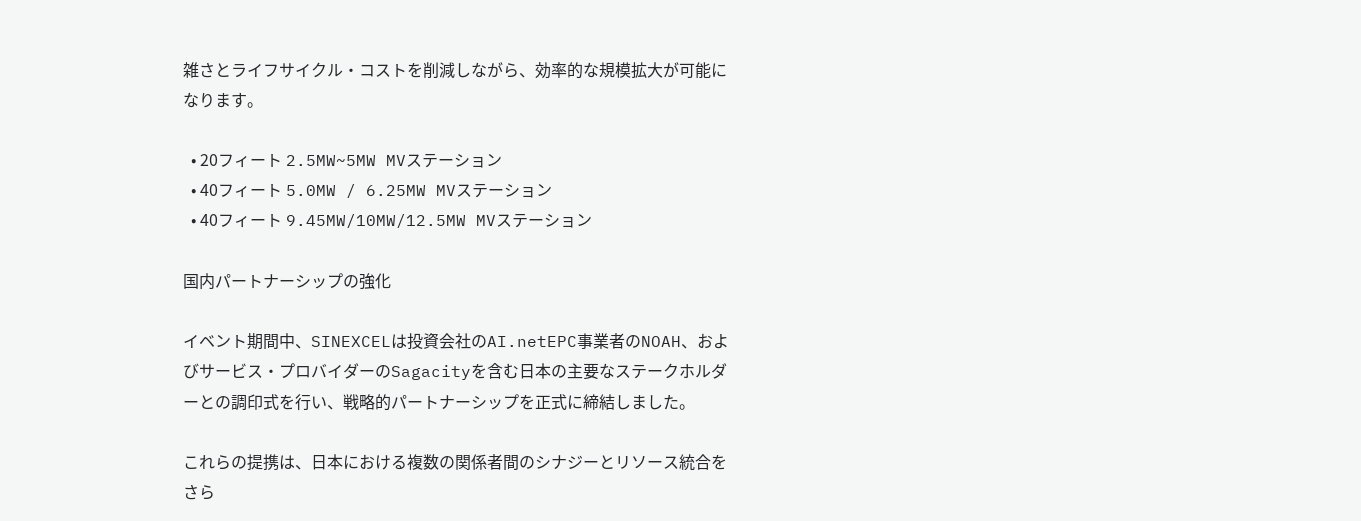雑さとライフサイクル・コストを削減しながら、効率的な規模拡大が可能になります。

  • 20フィート 2.5MW~5MW MVステーション
  • 40フィート 5.0MW / 6.25MW MVステーション
  • 40フィート 9.45MW/10MW/12.5MW MVステーション

国内パートナーシップの強化

イベント期間中、SINEXCELは投資会社のAI.netEPC事業者のNOAH、およびサービス・プロバイダーのSagacityを含む日本の主要なステークホルダーとの調印式を行い、戦略的パートナーシップを正式に締結しました。

これらの提携は、日本における複数の関係者間のシナジーとリソース統合をさら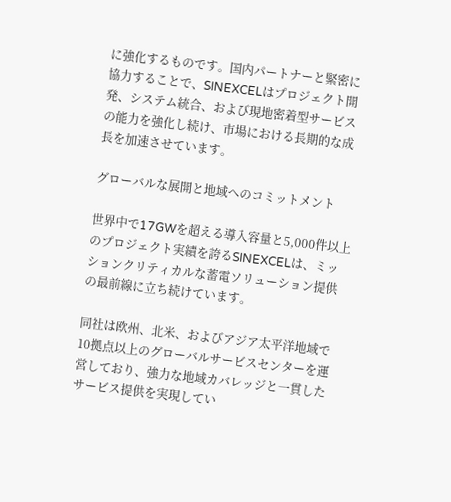に強化するものです。国内パートナーと緊密に協力することで、SINEXCELはプロジェクト開発、システム統合、および現地密着型サービスの能力を強化し続け、市場における長期的な成長を加速させています。

グローバルな展開と地域へのコミットメント

世界中で17GWを超える導入容量と5,000件以上のプロジェクト実績を誇るSINEXCELは、ミッションクリティカルな蓄電ソリューション提供の最前線に立ち続けています。

同社は欧州、北米、およびアジア太平洋地域で 10拠点以上のグローバルサービスセンターを運営しており、強力な地域カバレッジと一貫したサービス提供を実現してい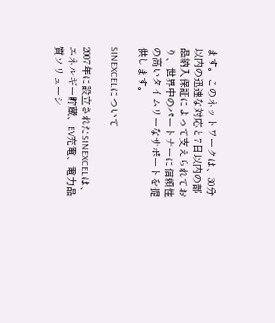ます。このネットワークは、30分以内の迅速な対応と7日以内の部品納入保証によって支えられており、世界中のパートナーに信頼性の高いタイムリーなサポートを提供します。

SINEXCELについて

2007年に設立されたSINEXCELは、エネルギー貯蔵、EV充電、電力品質ソリューシ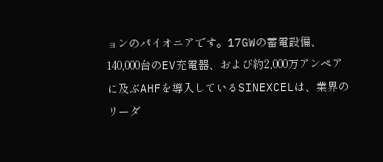ョンのパイオニアです。17GWの蓄電設備、140,000台のEV充電器、および約2,000万アンペアに及ぶAHFを導入しているSINEXCELは、業界のリーダ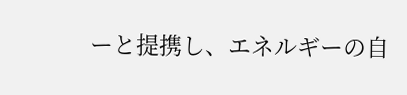ーと提携し、エネルギーの自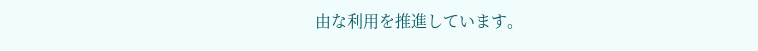由な利用を推進しています。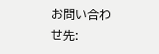お問い合わせ先: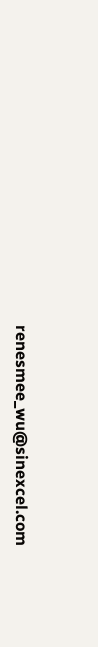renesmee_wu@sinexcel.com